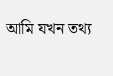আমি যখন তথ্য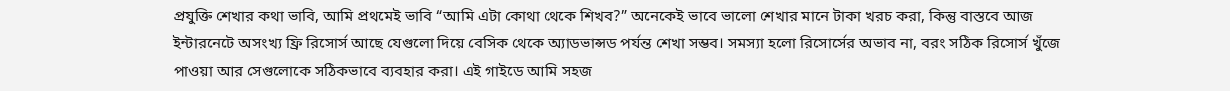প্রযুক্তি শেখার কথা ভাবি, আমি প্রথমেই ভাবি “আমি এটা কোথা থেকে শিখব?” অনেকেই ভাবে ভালো শেখার মানে টাকা খরচ করা, কিন্তু বাস্তবে আজ ইন্টারনেটে অসংখ্য ফ্রি রিসোর্স আছে যেগুলো দিয়ে বেসিক থেকে অ্যাডভান্সড পর্যন্ত শেখা সম্ভব। সমস্যা হলো রিসোর্সের অভাব না, বরং সঠিক রিসোর্স খুঁজে পাওয়া আর সেগুলোকে সঠিকভাবে ব্যবহার করা। এই গাইডে আমি সহজ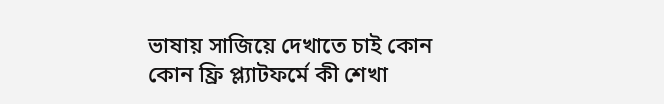ভাষায় সাজিয়ে দেখাতে চাই কোন কোন ফ্রি প্ল্যাটফর্মে কী শেখা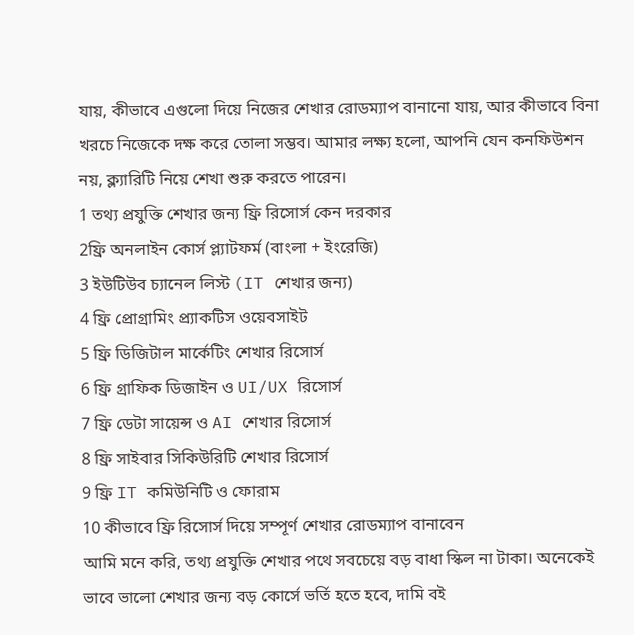যায়, কীভাবে এগুলো দিয়ে নিজের শেখার রোডম্যাপ বানানো যায়, আর কীভাবে বিনা খরচে নিজেকে দক্ষ করে তোলা সম্ভব। আমার লক্ষ্য হলো, আপনি যেন কনফিউশন নয়, ক্ল্যারিটি নিয়ে শেখা শুরু করতে পারেন।
1 তথ্য প্রযুক্তি শেখার জন্য ফ্রি রিসোর্স কেন দরকার
2ফ্রি অনলাইন কোর্স প্ল্যাটফর্ম (বাংলা + ইংরেজি)
3 ইউটিউব চ্যানেল লিস্ট (IT শেখার জন্য)
4 ফ্রি প্রোগ্রামিং প্র্যাকটিস ওয়েবসাইট
5 ফ্রি ডিজিটাল মার্কেটিং শেখার রিসোর্স
6 ফ্রি গ্রাফিক ডিজাইন ও UI/UX রিসোর্স
7 ফ্রি ডেটা সায়েন্স ও AI শেখার রিসোর্স
8 ফ্রি সাইবার সিকিউরিটি শেখার রিসোর্স
9 ফ্রি IT কমিউনিটি ও ফোরাম
10 কীভাবে ফ্রি রিসোর্স দিয়ে সম্পূর্ণ শেখার রোডম্যাপ বানাবেন
আমি মনে করি, তথ্য প্রযুক্তি শেখার পথে সবচেয়ে বড় বাধা স্কিল না টাকা। অনেকেই ভাবে ভালো শেখার জন্য বড় কোর্সে ভর্তি হতে হবে, দামি বই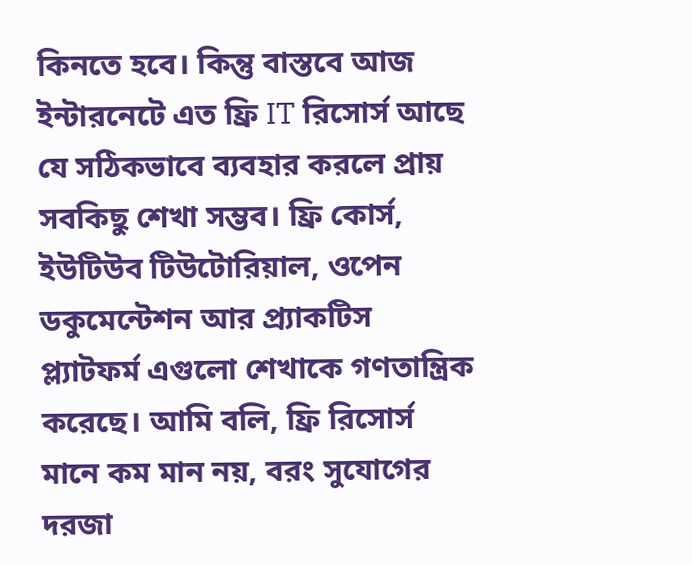কিনতে হবে। কিন্তু বাস্তবে আজ ইন্টারনেটে এত ফ্রি IT রিসোর্স আছে যে সঠিকভাবে ব্যবহার করলে প্রায় সবকিছু শেখা সম্ভব। ফ্রি কোর্স, ইউটিউব টিউটোরিয়াল, ওপেন ডকুমেন্টেশন আর প্র্যাকটিস প্ল্যাটফর্ম এগুলো শেখাকে গণতান্ত্রিক করেছে। আমি বলি, ফ্রি রিসোর্স মানে কম মান নয়, বরং সুযোগের দরজা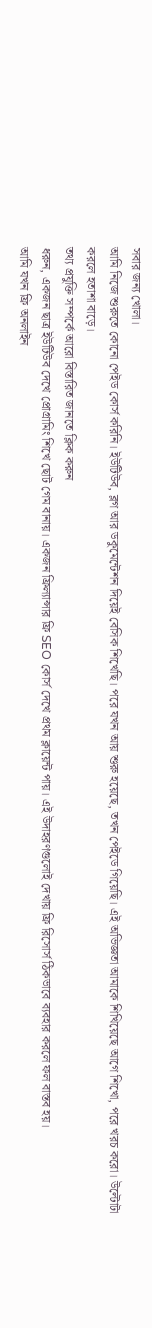সবার জন্য খোলা।
আমি নিজে শুরুতে কোনো পেইড কোর্স করিনি। ইউটিউব, ব্লগ আর ডকুমেন্টেশন দিয়েই বেসিক শিখেছি। পরে যখন আয় শুরু হয়েছে, তখন পেইডে গিয়েছি। এই অভিজ্ঞতা আমাকে শিখিয়েছে আগে শিখো, পরে খরচ করো। উল্টোটা করলে হতাশা বাড়ে।
তথ্য প্রযুক্তি সম্পর্কে আরো বিস্তারিত জানতে ক্লিক করুন
ধরুন, একজন ছাত্র ইউটিউব দেখে প্রোগ্রামিং শিখে ছোট গেম বানায়। একজন ফ্রিল্যান্সার ফ্রি SEO কোর্স দেখে প্রথম ক্লায়েন্ট পায়। এই উদাহরণগুলোই দেখায় ফ্রি রিসোর্স ঠিকভাবে ব্যবহার করলে ফল বাস্তব হয়।
আমি যখন ফ্রি অনলাইন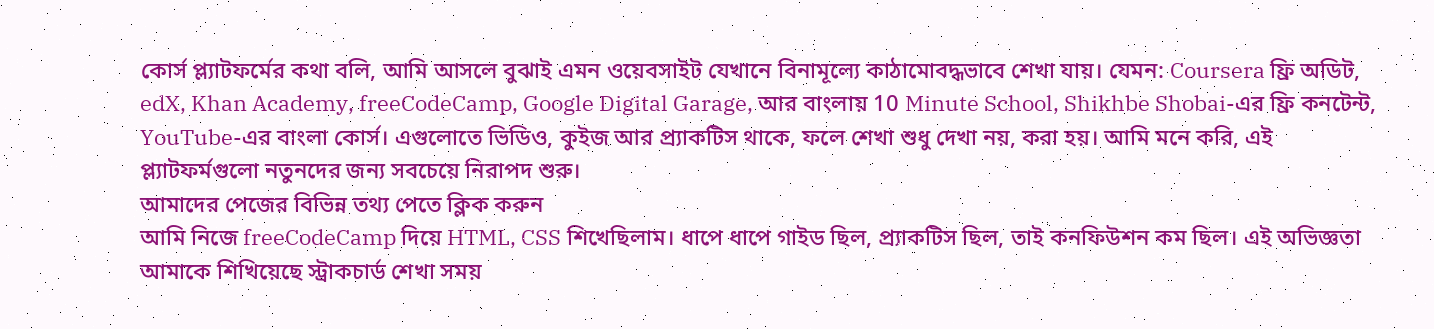কোর্স প্ল্যাটফর্মের কথা বলি, আমি আসলে বুঝাই এমন ওয়েবসাইট যেখানে বিনামূল্যে কাঠামোবদ্ধভাবে শেখা যায়। যেমন: Coursera ফ্রি অডিট, edX, Khan Academy, freeCodeCamp, Google Digital Garage, আর বাংলায় 10 Minute School, Shikhbe Shobai-এর ফ্রি কনটেন্ট, YouTube-এর বাংলা কোর্স। এগুলোতে ভিডিও, কুইজ আর প্র্যাকটিস থাকে, ফলে শেখা শুধু দেখা নয়, করা হয়। আমি মনে করি, এই প্ল্যাটফর্মগুলো নতুনদের জন্য সবচেয়ে নিরাপদ শুরু।
আমাদের পেজের বিভিন্ন তথ্য পেতে ক্লিক করুন
আমি নিজে freeCodeCamp দিয়ে HTML, CSS শিখেছিলাম। ধাপে ধাপে গাইড ছিল, প্র্যাকটিস ছিল, তাই কনফিউশন কম ছিল। এই অভিজ্ঞতা আমাকে শিখিয়েছে স্ট্রাকচার্ড শেখা সময়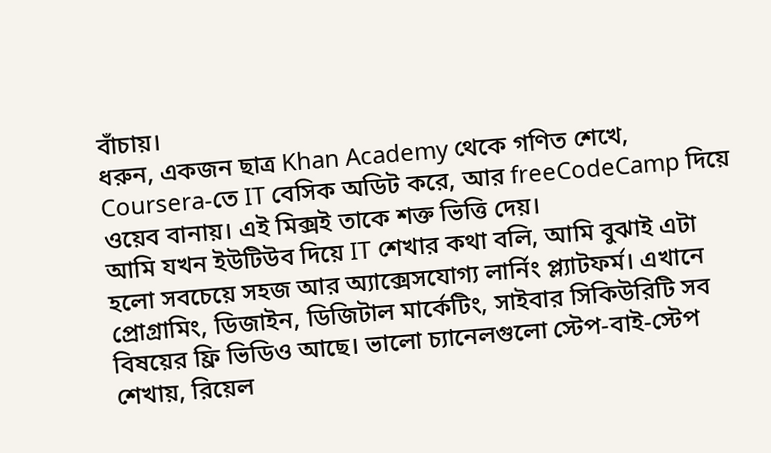বাঁচায়।
ধরুন, একজন ছাত্র Khan Academy থেকে গণিত শেখে, Coursera-তে IT বেসিক অডিট করে, আর freeCodeCamp দিয়ে ওয়েব বানায়। এই মিক্সই তাকে শক্ত ভিত্তি দেয়।
আমি যখন ইউটিউব দিয়ে IT শেখার কথা বলি, আমি বুঝাই এটা হলো সবচেয়ে সহজ আর অ্যাক্সেসযোগ্য লার্নিং প্ল্যাটফর্ম। এখানে প্রোগ্রামিং, ডিজাইন, ডিজিটাল মার্কেটিং, সাইবার সিকিউরিটি সব বিষয়ের ফ্রি ভিডিও আছে। ভালো চ্যানেলগুলো স্টেপ-বাই-স্টেপ শেখায়, রিয়েল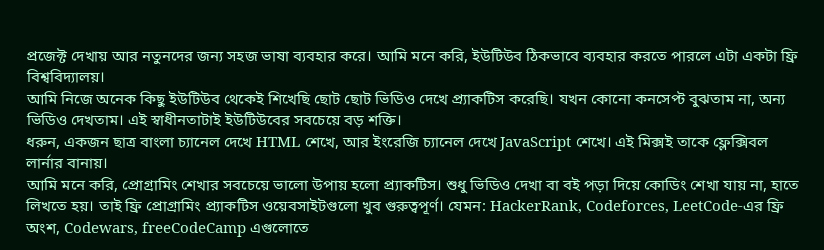প্রজেক্ট দেখায় আর নতুনদের জন্য সহজ ভাষা ব্যবহার করে। আমি মনে করি, ইউটিউব ঠিকভাবে ব্যবহার করতে পারলে এটা একটা ফ্রি বিশ্ববিদ্যালয়।
আমি নিজে অনেক কিছু ইউটিউব থেকেই শিখেছি ছোট ছোট ভিডিও দেখে প্র্যাকটিস করেছি। যখন কোনো কনসেপ্ট বুঝতাম না, অন্য ভিডিও দেখতাম। এই স্বাধীনতাটাই ইউটিউবের সবচেয়ে বড় শক্তি।
ধরুন, একজন ছাত্র বাংলা চ্যানেল দেখে HTML শেখে, আর ইংরেজি চ্যানেল দেখে JavaScript শেখে। এই মিক্সই তাকে ফ্লেক্সিবল লার্নার বানায়।
আমি মনে করি, প্রোগ্রামিং শেখার সবচেয়ে ভালো উপায় হলো প্র্যাকটিস। শুধু ভিডিও দেখা বা বই পড়া দিয়ে কোডিং শেখা যায় না, হাতে লিখতে হয়। তাই ফ্রি প্রোগ্রামিং প্র্যাকটিস ওয়েবসাইটগুলো খুব গুরুত্বপূর্ণ। যেমন: HackerRank, Codeforces, LeetCode-এর ফ্রি অংশ, Codewars, freeCodeCamp এগুলোতে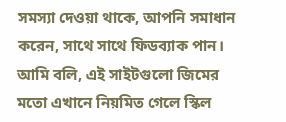সমস্যা দেওয়া থাকে, আপনি সমাধান করেন, সাথে সাথে ফিডব্যাক পান। আমি বলি, এই সাইটগুলো জিমের মতো এখানে নিয়মিত গেলে স্কিল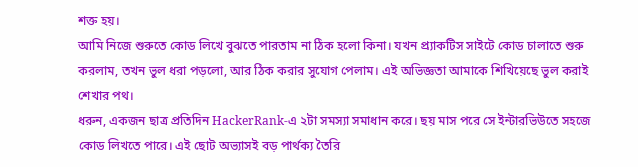শক্ত হয়।
আমি নিজে শুরুতে কোড লিখে বুঝতে পারতাম না ঠিক হলো কিনা। যখন প্র্যাকটিস সাইটে কোড চালাতে শুরু করলাম, তখন ভুল ধরা পড়লো, আর ঠিক করার সুযোগ পেলাম। এই অভিজ্ঞতা আমাকে শিখিয়েছে ভুল করাই শেখার পথ।
ধরুন, একজন ছাত্র প্রতিদিন HackerRank-এ ২টা সমস্যা সমাধান করে। ছয় মাস পরে সে ইন্টারভিউতে সহজে কোড লিখতে পারে। এই ছোট অভ্যাসই বড় পার্থক্য তৈরি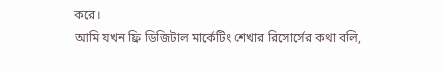করে।
আমি যখন ফ্রি ডিজিটাল মার্কেটিং শেখার রিসোর্সের কথা বলি,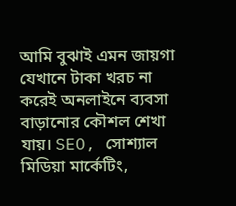আমি বুঝাই এমন জায়গা যেখানে টাকা খরচ না করেই অনলাইনে ব্যবসা বাড়ানোর কৌশল শেখা যায়। SEO, সোশ্যাল মিডিয়া মার্কেটিং,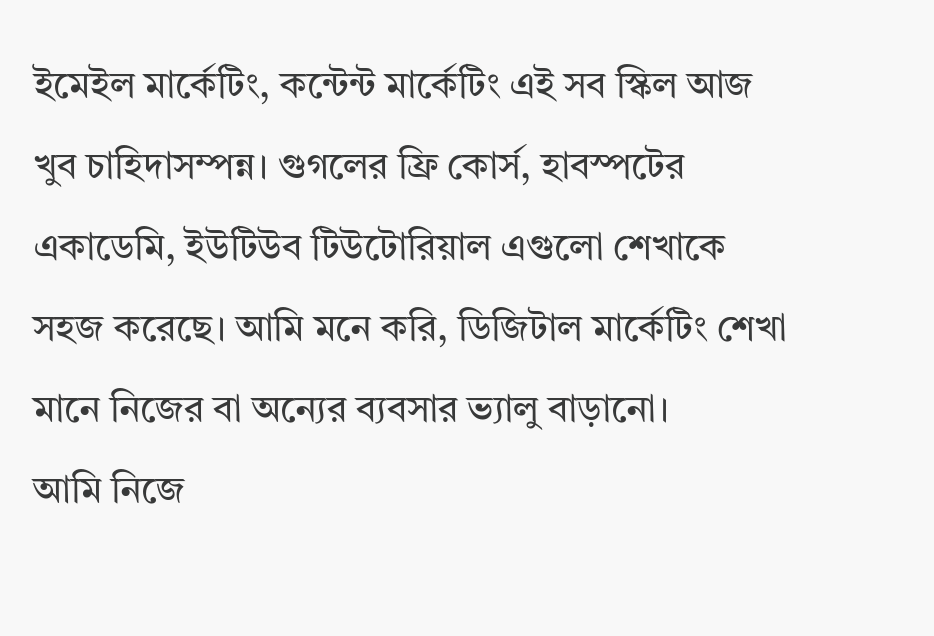ইমেইল মার্কেটিং, কন্টেন্ট মার্কেটিং এই সব স্কিল আজ খুব চাহিদাসম্পন্ন। গুগলের ফ্রি কোর্স, হাবস্পটের একাডেমি, ইউটিউব টিউটোরিয়াল এগুলো শেখাকে সহজ করেছে। আমি মনে করি, ডিজিটাল মার্কেটিং শেখা মানে নিজের বা অন্যের ব্যবসার ভ্যালু বাড়ানো।
আমি নিজে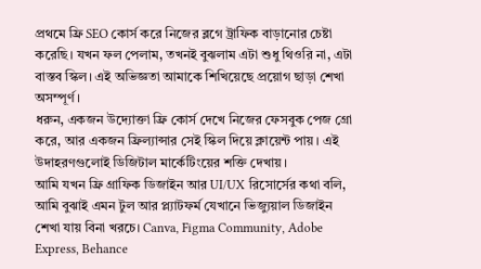প্রথমে ফ্রি SEO কোর্স করে নিজের ব্লগে ট্রাফিক বাড়ানোর চেষ্টা করেছি। যখন ফল পেলাম, তখনই বুঝলাম এটা শুধু থিওরি না, এটা বাস্তব স্কিল। এই অভিজ্ঞতা আমাকে শিখিয়েছে প্রয়োগ ছাড়া শেখা অসম্পূর্ণ।
ধরুন, একজন উদ্যোক্তা ফ্রি কোর্স দেখে নিজের ফেসবুক পেজ গ্রো করে, আর একজন ফ্রিল্যান্সার সেই স্কিল দিয়ে ক্লায়েন্ট পায়। এই উদাহরণগুলোই ডিজিটাল মার্কেটিংয়ের শক্তি দেখায়।
আমি যখন ফ্রি গ্রাফিক ডিজাইন আর UI/UX রিসোর্সের কথা বলি, আমি বুঝাই এমন টুল আর প্ল্যাটফর্ম যেখানে ভিজ্যুয়াল ডিজাইন শেখা যায় বিনা খরচে। Canva, Figma Community, Adobe Express, Behance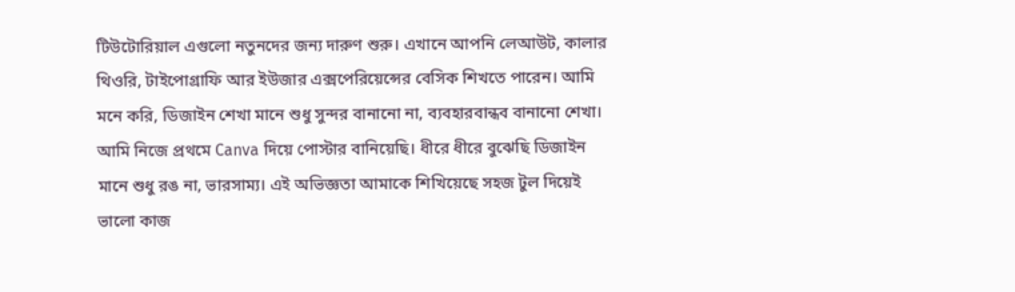টিউটোরিয়াল এগুলো নতুনদের জন্য দারুণ শুরু। এখানে আপনি লেআউট, কালার থিওরি, টাইপোগ্রাফি আর ইউজার এক্সপেরিয়েন্সের বেসিক শিখতে পারেন। আমি মনে করি, ডিজাইন শেখা মানে শুধু সুন্দর বানানো না, ব্যবহারবান্ধব বানানো শেখা।
আমি নিজে প্রথমে Canva দিয়ে পোস্টার বানিয়েছি। ধীরে ধীরে বুঝেছি ডিজাইন মানে শুধু রঙ না, ভারসাম্য। এই অভিজ্ঞতা আমাকে শিখিয়েছে সহজ টুল দিয়েই ভালো কাজ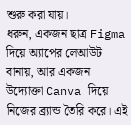শুরু করা যায়।
ধরুন, একজন ছাত্র Figma দিয়ে অ্যাপের লেআউট বানায়, আর একজন উদ্যোক্তা Canva দিয়ে নিজের ব্র্যান্ড তৈরি করে। এই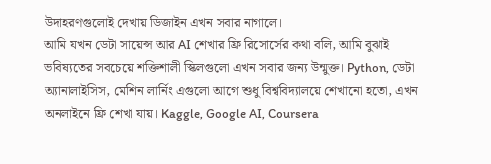উদাহরণগুলোই দেখায় ডিজাইন এখন সবার নাগালে।
আমি যখন ডেটা সায়েন্স আর AI শেখার ফ্রি রিসোর্সের কথা বলি, আমি বুঝাই ভবিষ্যতের সবচেয়ে শক্তিশালী স্কিলগুলো এখন সবার জন্য উন্মুক্ত। Python, ডেটা অ্যানালাইসিস, মেশিন লার্নিং এগুলো আগে শুধু বিশ্ববিদ্যালয়ে শেখানো হতো, এখন অনলাইনে ফ্রি শেখা যায়। Kaggle, Google AI, Coursera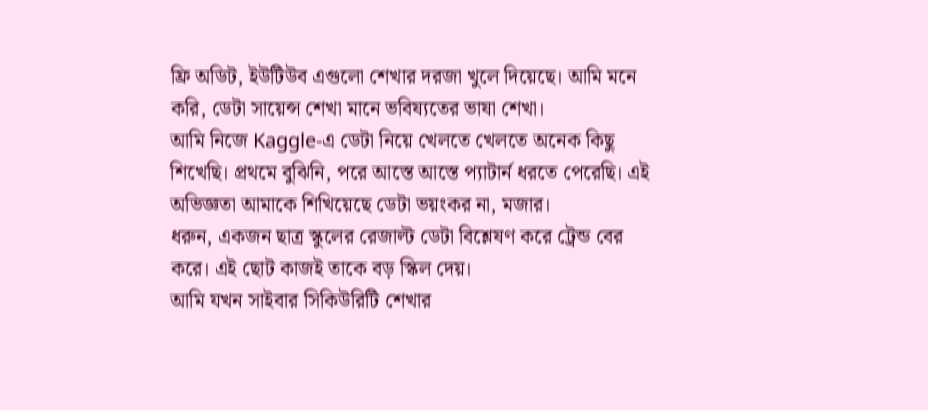ফ্রি অডিট, ইউটিউব এগুলো শেখার দরজা খুলে দিয়েছে। আমি মনে করি, ডেটা সায়েন্স শেখা মানে ভবিষ্যতের ভাষা শেখা।
আমি নিজে Kaggle-এ ডেটা নিয়ে খেলতে খেলতে অনেক কিছু শিখেছি। প্রথমে বুঝিনি, পরে আস্তে আস্তে প্যাটার্ন ধরতে পেরেছি। এই অভিজ্ঞতা আমাকে শিখিয়েছে ডেটা ভয়ংকর না, মজার।
ধরুন, একজন ছাত্র স্কুলের রেজাল্ট ডেটা বিশ্লেষণ করে ট্রেন্ড বের করে। এই ছোট কাজই তাকে বড় স্কিল দেয়।
আমি যখন সাইবার সিকিউরিটি শেখার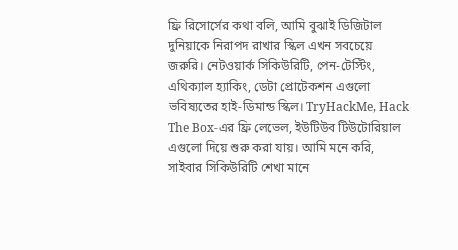ফ্রি রিসোর্সের কথা বলি, আমি বুঝাই ডিজিটাল দুনিয়াকে নিরাপদ রাখার স্কিল এখন সবচেয়ে জরুরি। নেটওয়ার্ক সিকিউরিটি, পেন-টেস্টিং, এথিক্যাল হ্যাকিং, ডেটা প্রোটেকশন এগুলো ভবিষ্যতের হাই-ডিমান্ড স্কিল। TryHackMe, Hack The Box-এর ফ্রি লেভেল, ইউটিউব টিউটোরিয়াল এগুলো দিয়ে শুরু করা যায়। আমি মনে করি, সাইবার সিকিউরিটি শেখা মানে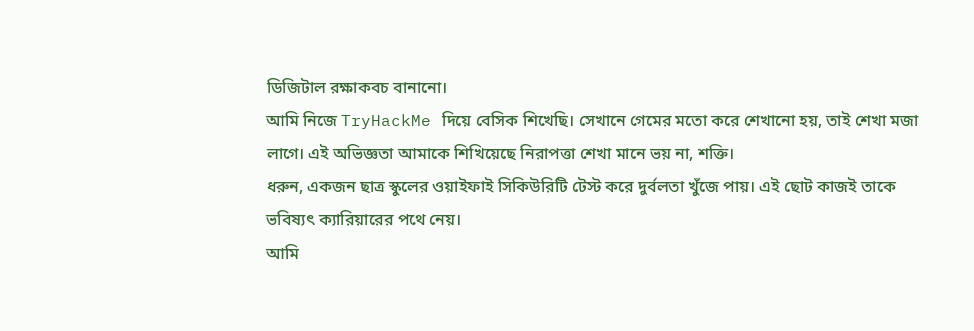ডিজিটাল রক্ষাকবচ বানানো।
আমি নিজে TryHackMe দিয়ে বেসিক শিখেছি। সেখানে গেমের মতো করে শেখানো হয়, তাই শেখা মজা লাগে। এই অভিজ্ঞতা আমাকে শিখিয়েছে নিরাপত্তা শেখা মানে ভয় না, শক্তি।
ধরুন, একজন ছাত্র স্কুলের ওয়াইফাই সিকিউরিটি টেস্ট করে দুর্বলতা খুঁজে পায়। এই ছোট কাজই তাকে ভবিষ্যৎ ক্যারিয়ারের পথে নেয়।
আমি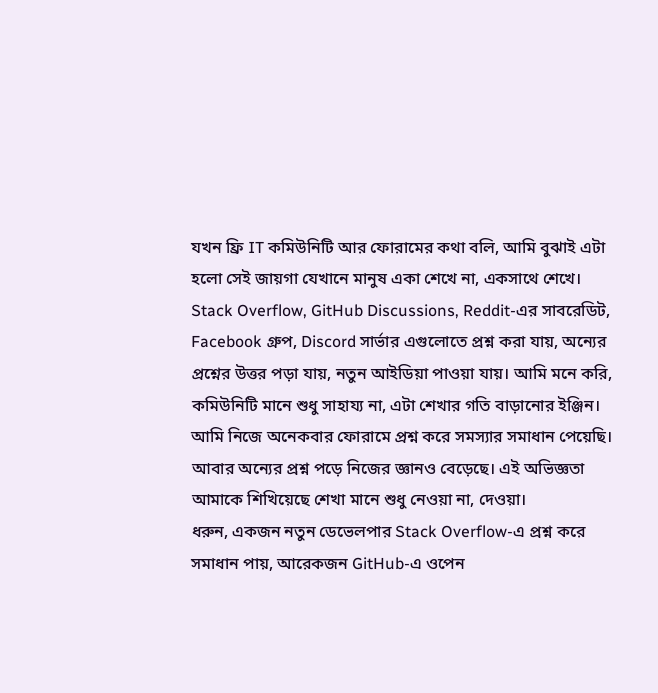যখন ফ্রি IT কমিউনিটি আর ফোরামের কথা বলি, আমি বুঝাই এটা হলো সেই জায়গা যেখানে মানুষ একা শেখে না, একসাথে শেখে। Stack Overflow, GitHub Discussions, Reddit-এর সাবরেডিট, Facebook গ্রুপ, Discord সার্ভার এগুলোতে প্রশ্ন করা যায়, অন্যের প্রশ্নের উত্তর পড়া যায়, নতুন আইডিয়া পাওয়া যায়। আমি মনে করি, কমিউনিটি মানে শুধু সাহায্য না, এটা শেখার গতি বাড়ানোর ইঞ্জিন।
আমি নিজে অনেকবার ফোরামে প্রশ্ন করে সমস্যার সমাধান পেয়েছি। আবার অন্যের প্রশ্ন পড়ে নিজের জ্ঞানও বেড়েছে। এই অভিজ্ঞতা আমাকে শিখিয়েছে শেখা মানে শুধু নেওয়া না, দেওয়া।
ধরুন, একজন নতুন ডেভেলপার Stack Overflow-এ প্রশ্ন করে সমাধান পায়, আরেকজন GitHub-এ ওপেন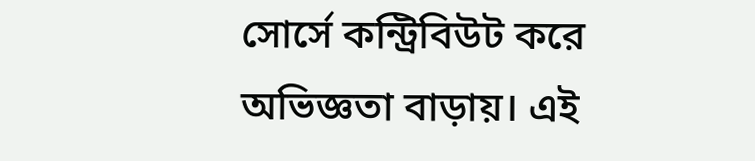সোর্সে কন্ট্রিবিউট করে অভিজ্ঞতা বাড়ায়। এই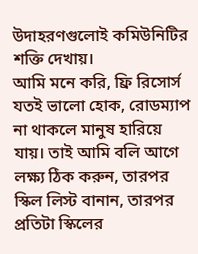উদাহরণগুলোই কমিউনিটির শক্তি দেখায়।
আমি মনে করি, ফ্রি রিসোর্স যতই ভালো হোক, রোডম্যাপ না থাকলে মানুষ হারিয়ে যায়। তাই আমি বলি আগে লক্ষ্য ঠিক করুন, তারপর স্কিল লিস্ট বানান, তারপর প্রতিটা স্কিলের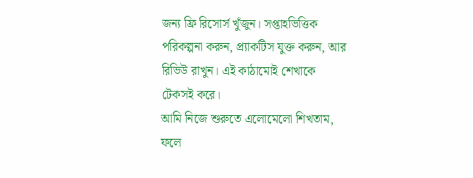জন্য ফ্রি রিসোর্স খুঁজুন। সপ্তাহভিত্তিক পরিকল্পনা করুন, প্র্যাকটিস যুক্ত করুন, আর রিভিউ রাখুন। এই কাঠামোই শেখাকে টেকসই করে।
আমি নিজে শুরুতে এলোমেলো শিখতাম, ফলে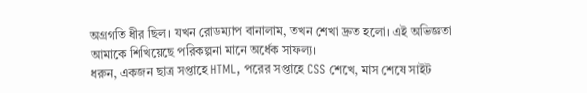অগ্রগতি ধীর ছিল। যখন রোডম্যাপ বানালাম, তখন শেখা দ্রুত হলো। এই অভিজ্ঞতা আমাকে শিখিয়েছে পরিকল্পনা মানে অর্ধেক সাফল্য।
ধরুন, একজন ছাত্র সপ্তাহে HTML, পরের সপ্তাহে CSS শেখে, মাস শেষে সাইট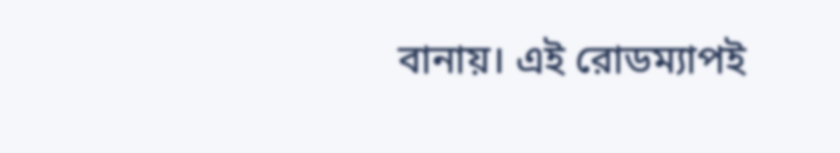বানায়। এই রোডম্যাপই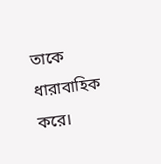তাকে ধারাবাহিক করে।